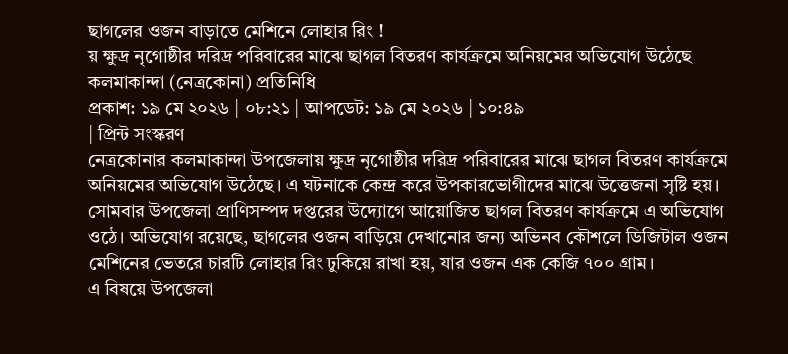ছাগলের ওজন বাড়াতে মেশিনে লোহার রিং !
য় ক্ষুদ্র নৃগোষ্ঠীর দরিদ্র পরিবারের মাঝে ছাগল বিতরণ কার্যক্রমে অনিয়মের অভিযোগ উঠেছে
কলমাকান্দা (নেত্রকোনা) প্রতিনিধি
প্রকাশ: ১৯ মে ২০২৬ | ০৮:২১ | আপডেট: ১৯ মে ২০২৬ | ১০:৪৯
| প্রিন্ট সংস্করণ
নেত্রকোনার কলমাকান্দা উপজেলায় ক্ষুদ্র নৃগোষ্ঠীর দরিদ্র পরিবারের মাঝে ছাগল বিতরণ কার্যক্রমে অনিয়মের অভিযোগ উঠেছে। এ ঘটনাকে কেন্দ্র করে উপকারভোগীদের মাঝে উত্তেজনা সৃষ্টি হয়।
সোমবার উপজেলা প্রাণিসম্পদ দপ্তরের উদ্যোগে আয়োজিত ছাগল বিতরণ কার্যক্রমে এ অভিযোগ ওঠে। অভিযোগ রয়েছে, ছাগলের ওজন বাড়িয়ে দেখানোর জন্য অভিনব কৌশলে ডিজিটাল ওজন মেশিনের ভেতরে চারটি লোহার রিং ঢুকিয়ে রাখা হয়, যার ওজন এক কেজি ৭০০ গ্রাম।
এ বিষয়ে উপজেলা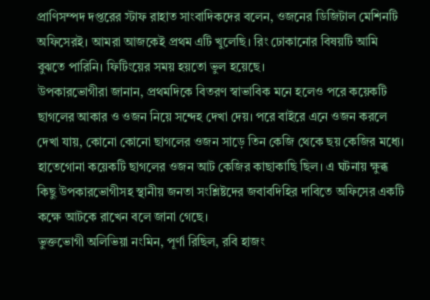প্রাণিসম্পদ দপ্তরের স্টাফ রাহাত সাংবাদিকদের বলেন, ওজনের ডিজিটাল মেশিনটি অফিসেরই। আমরা আজকেই প্রথম এটি খুলেছি। রিং ঢোকানোর বিষয়টি আমি বুঝতে পারিনি। ফিটিংয়ের সময় হয়তো ভুল হয়েছে।
উপকারভোগীরা জানান, প্রথমদিকে বিতরণ স্বাভাবিক মনে হলেও পরে কয়েকটি ছাগলের আকার ও ওজন নিয়ে সন্দেহ দেখা দেয়। পরে বাইরে এনে ওজন করলে দেখা যায়, কোনো কোনো ছাগলের ওজন সাড়ে তিন কেজি থেকে ছয় কেজির মধ্যে। হাতেগোনা কয়েকটি ছাগলের ওজন আট কেজির কাছাকাছি ছিল। এ ঘটনায় ক্ষুব্ধ কিছু উপকারভোগীসহ স্থানীয় জনতা সংশ্লিষ্টদের জবাবদিহির দাবিতে অফিসের একটি কক্ষে আটকে রাখেন বলে জানা গেছে।
ভুক্তভোগী অলিভিয়া নংমিন, পূর্ণা রিছিল, রবি হাজং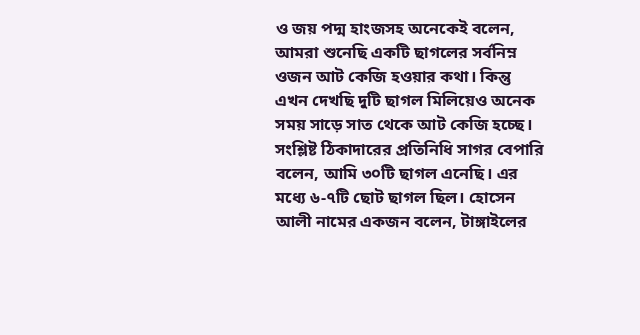ও জয় পদ্ম হাংজসহ অনেকেই বলেন, আমরা শুনেছি একটি ছাগলের সর্বনিম্ন ওজন আট কেজি হওয়ার কথা। কিন্তু এখন দেখছি দুটি ছাগল মিলিয়েও অনেক সময় সাড়ে সাত থেকে আট কেজি হচ্ছে। সংশ্লিষ্ট ঠিকাদারের প্রতিনিধি সাগর বেপারি বলেন, আমি ৩০টি ছাগল এনেছি। এর মধ্যে ৬-৭টি ছোট ছাগল ছিল। হোসেন আলী নামের একজন বলেন, টাঙ্গাইলের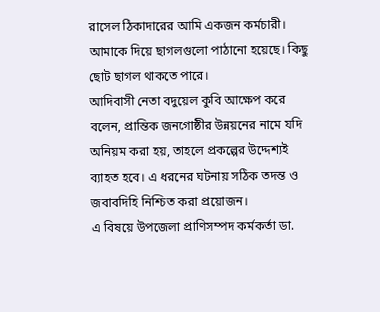রাসেল ঠিকাদারের আমি একজন কর্মচারী। আমাকে দিয়ে ছাগলগুলো পাঠানো হয়েছে। কিছু ছোট ছাগল থাকতে পারে।
আদিবাসী নেতা বদুয়েল কুবি আক্ষেপ করে বলেন, প্রান্তিক জনগোষ্ঠীর উন্নয়নের নামে যদি অনিয়ম করা হয়, তাহলে প্রকল্পের উদ্দেশ্যই ব্যাহত হবে। এ ধরনের ঘটনায় সঠিক তদন্ত ও জবাবদিহি নিশ্চিত করা প্রয়োজন।
এ বিষয়ে উপজেলা প্রাণিসম্পদ কর্মকর্তা ডা.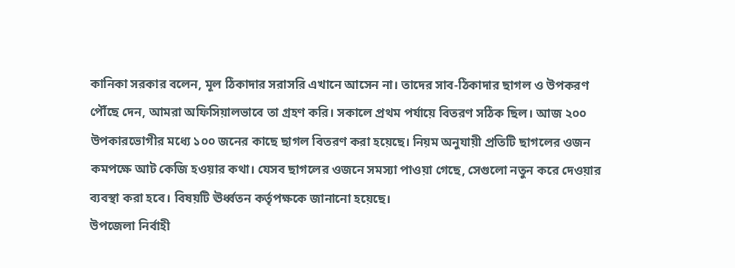কানিকা সরকার বলেন, মূল ঠিকাদার সরাসরি এখানে আসেন না। তাদের সাব-ঠিকাদার ছাগল ও উপকরণ পৌঁছে দেন, আমরা অফিসিয়ালভাবে তা গ্রহণ করি। সকালে প্রথম পর্যায়ে বিতরণ সঠিক ছিল। আজ ২০০ উপকারভোগীর মধ্যে ১০০ জনের কাছে ছাগল বিতরণ করা হয়েছে। নিয়ম অনুযায়ী প্রতিটি ছাগলের ওজন কমপক্ষে আট কেজি হওয়ার কথা। যেসব ছাগলের ওজনে সমস্যা পাওয়া গেছে, সেগুলো নতুন করে দেওয়ার ব্যবস্থা করা হবে। বিষয়টি ঊর্ধ্বতন কর্তৃপক্ষকে জানানো হয়েছে।
উপজেলা নির্বাহী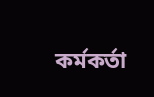কর্মকর্তা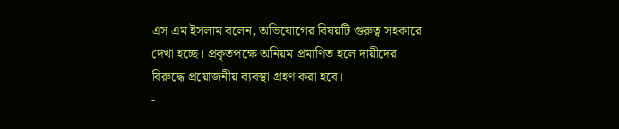এস এম ইসলাম বলেন, অভিযোগের বিষয়টি গুরুত্ব সহকারে দেখা হচ্ছে। প্রকৃতপক্ষে অনিয়ম প্রমাণিত হলে দায়ীদের বিরুদ্ধে প্রয়োজনীয় ব্যবস্থা গ্রহণ করা হবে।
-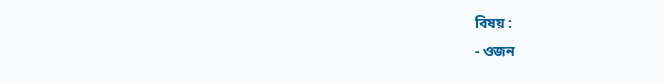বিষয় :
- ওজন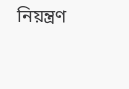নিয়ন্ত্রণ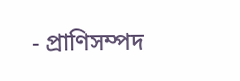- প্রাণিসম্পদ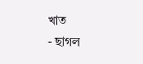খাত
- ছাগল